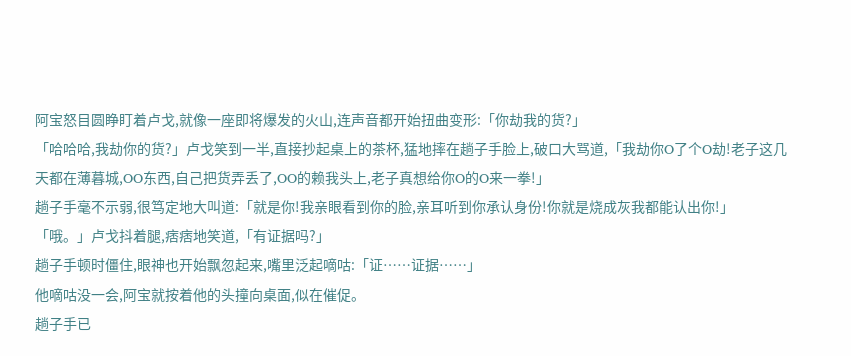阿宝怒目圆睁盯着卢戈,就像一座即将爆发的火山,连声音都开始扭曲变形:「你劫我的货?」
「哈哈哈,我劫你的货?」卢戈笑到一半,直接抄起桌上的茶杯,猛地摔在趟子手脸上,破口大骂道,「我劫你O了个O劫!老子这几天都在薄暮城,OO东西,自己把货弄丢了,OO的赖我头上,老子真想给你O的O来一拳!」
趟子手毫不示弱,很笃定地大叫道:「就是你!我亲眼看到你的脸,亲耳听到你承认身份!你就是烧成灰我都能认出你!」
「哦。」卢戈抖着腿,痞痞地笑道,「有证据吗?」
趟子手顿时僵住,眼神也开始飘忽起来,嘴里泛起嘀咕:「证……证据……」
他嘀咕没一会,阿宝就按着他的头撞向桌面,似在催促。
趟子手已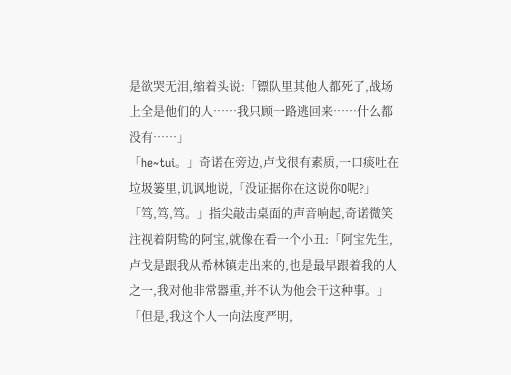是欲哭无泪,缩着头说:「镖队里其他人都死了,战场上全是他们的人……我只顾一路逃回来……什么都没有……」
「he~tui。」奇诺在旁边,卢戈很有素质,一口痰吐在垃圾篓里,讥讽地说,「没证据你在这说你O呢?」
「笃,笃,笃。」指尖敲击桌面的声音响起,奇诺微笑注视着阴鸷的阿宝,就像在看一个小丑:「阿宝先生,卢戈是跟我从希林镇走出来的,也是最早跟着我的人之一,我对他非常器重,并不认为他会干这种事。」
「但是,我这个人一向法度严明,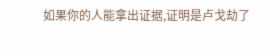如果你的人能拿出证据,证明是卢戈劫了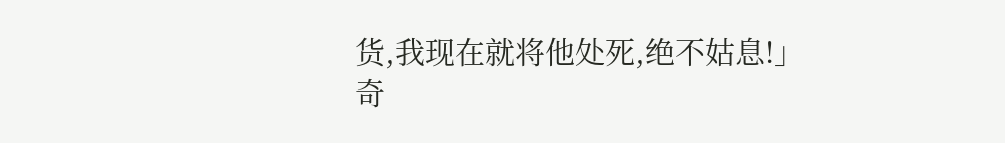货,我现在就将他处死,绝不姑息!」
奇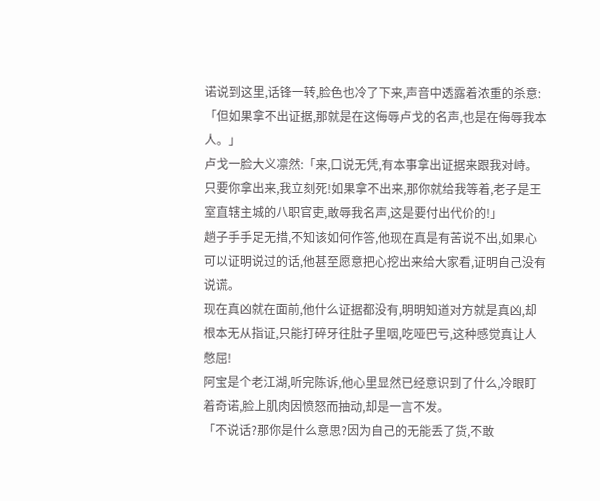诺说到这里,话锋一转,脸色也冷了下来,声音中透露着浓重的杀意:「但如果拿不出证据,那就是在这侮辱卢戈的名声,也是在侮辱我本人。」
卢戈一脸大义凛然:「来,口说无凭,有本事拿出证据来跟我对峙。只要你拿出来,我立刻死!如果拿不出来,那你就给我等着,老子是王室直辖主城的八职官吏,敢辱我名声,这是要付出代价的!」
趟子手手足无措,不知该如何作答,他现在真是有苦说不出,如果心可以证明说过的话,他甚至愿意把心挖出来给大家看,证明自己没有说谎。
现在真凶就在面前,他什么证据都没有,明明知道对方就是真凶,却根本无从指证,只能打碎牙往肚子里咽,吃哑巴亏,这种感觉真让人憋屈!
阿宝是个老江湖,听完陈诉,他心里显然已经意识到了什么,冷眼盯着奇诺,脸上肌肉因愤怒而抽动,却是一言不发。
「不说话?那你是什么意思?因为自己的无能丢了货,不敢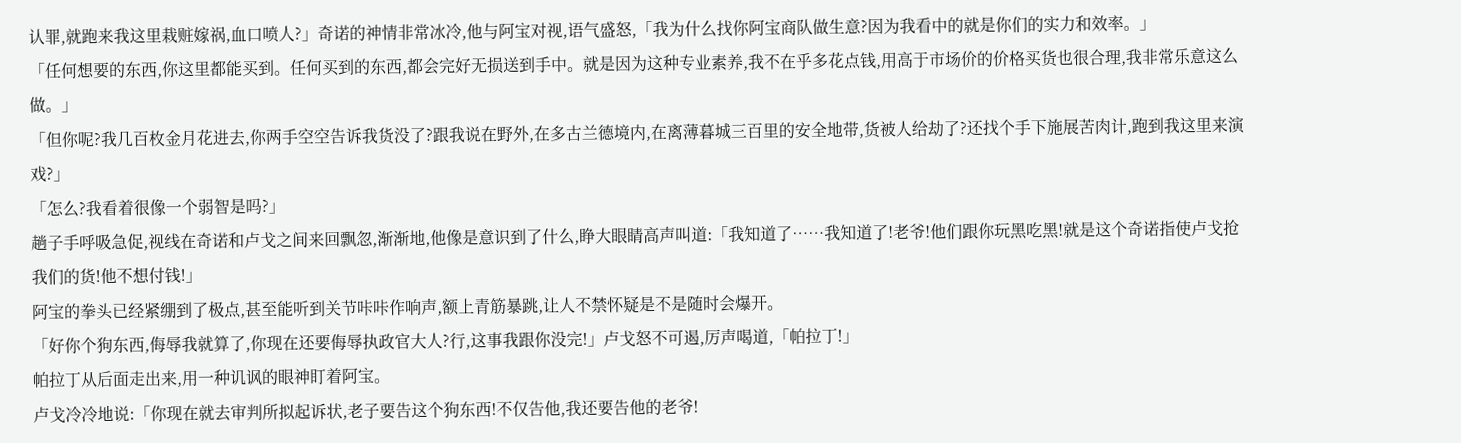认罪,就跑来我这里栽赃嫁祸,血口喷人?」奇诺的神情非常冰冷,他与阿宝对视,语气盛怒,「我为什么找你阿宝商队做生意?因为我看中的就是你们的实力和效率。」
「任何想要的东西,你这里都能买到。任何买到的东西,都会完好无损送到手中。就是因为这种专业素养,我不在乎多花点钱,用高于市场价的价格买货也很合理,我非常乐意这么做。」
「但你呢?我几百枚金月花进去,你两手空空告诉我货没了?跟我说在野外,在多古兰德境内,在离薄暮城三百里的安全地带,货被人给劫了?还找个手下施展苦肉计,跑到我这里来演戏?」
「怎么?我看着很像一个弱智是吗?」
趟子手呼吸急促,视线在奇诺和卢戈之间来回飘忽,渐渐地,他像是意识到了什么,睁大眼睛高声叫道:「我知道了……我知道了!老爷!他们跟你玩黑吃黑!就是这个奇诺指使卢戈抢我们的货!他不想付钱!」
阿宝的拳头已经紧绷到了极点,甚至能听到关节咔咔作响声,额上青筋暴跳,让人不禁怀疑是不是随时会爆开。
「好你个狗东西,侮辱我就算了,你现在还要侮辱执政官大人?行,这事我跟你没完!」卢戈怒不可遏,厉声喝道,「帕拉丁!」
帕拉丁从后面走出来,用一种讥讽的眼神盯着阿宝。
卢戈冷冷地说:「你现在就去审判所拟起诉状,老子要告这个狗东西!不仅告他,我还要告他的老爷!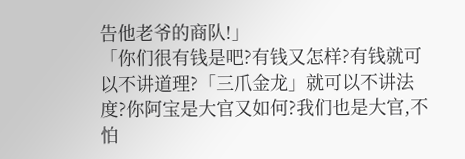告他老爷的商队!」
「你们很有钱是吧?有钱又怎样?有钱就可以不讲道理?「三爪金龙」就可以不讲法度?你阿宝是大官又如何?我们也是大官,不怕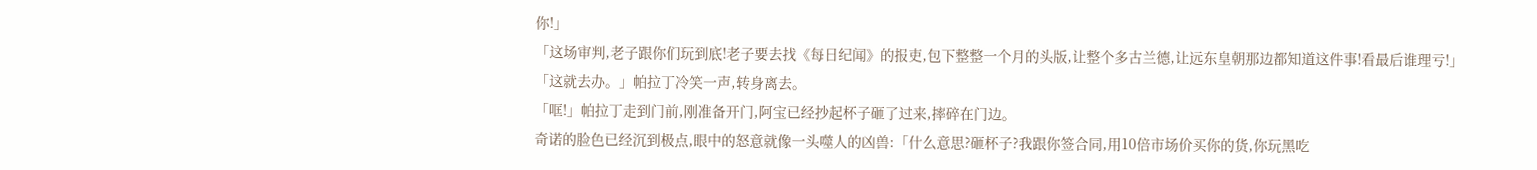你!」
「这场审判,老子跟你们玩到底!老子要去找《每日纪闻》的报吏,包下整整一个月的头版,让整个多古兰德,让远东皇朝那边都知道这件事!看最后谁理亏!」
「这就去办。」帕拉丁冷笑一声,转身离去。
「哐!」帕拉丁走到门前,刚准备开门,阿宝已经抄起杯子砸了过来,摔碎在门边。
奇诺的脸色已经沉到极点,眼中的怒意就像一头噬人的凶兽:「什么意思?砸杯子?我跟你签合同,用10倍市场价买你的货,你玩黑吃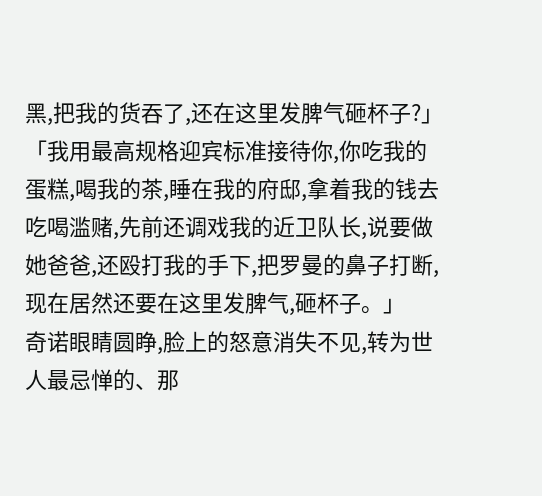黑,把我的货吞了,还在这里发脾气砸杯子?」
「我用最高规格迎宾标准接待你,你吃我的蛋糕,喝我的茶,睡在我的府邸,拿着我的钱去吃喝滥赌,先前还调戏我的近卫队长,说要做她爸爸,还殴打我的手下,把罗曼的鼻子打断,现在居然还要在这里发脾气,砸杯子。」
奇诺眼睛圆睁,脸上的怒意消失不见,转为世人最忌惮的、那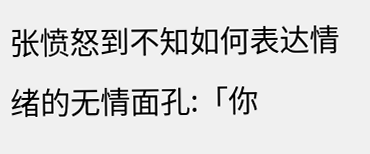张愤怒到不知如何表达情绪的无情面孔:「你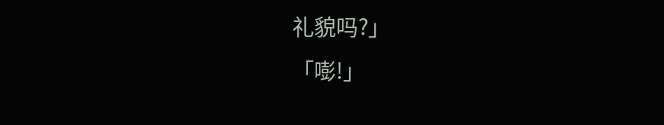礼貌吗?」
「嘭!」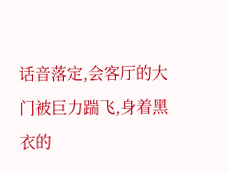话音落定,会客厅的大门被巨力踹飞,身着黑衣的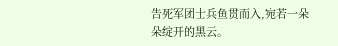告死军团士兵鱼贯而入,宛若一朵朵绽开的黑云。